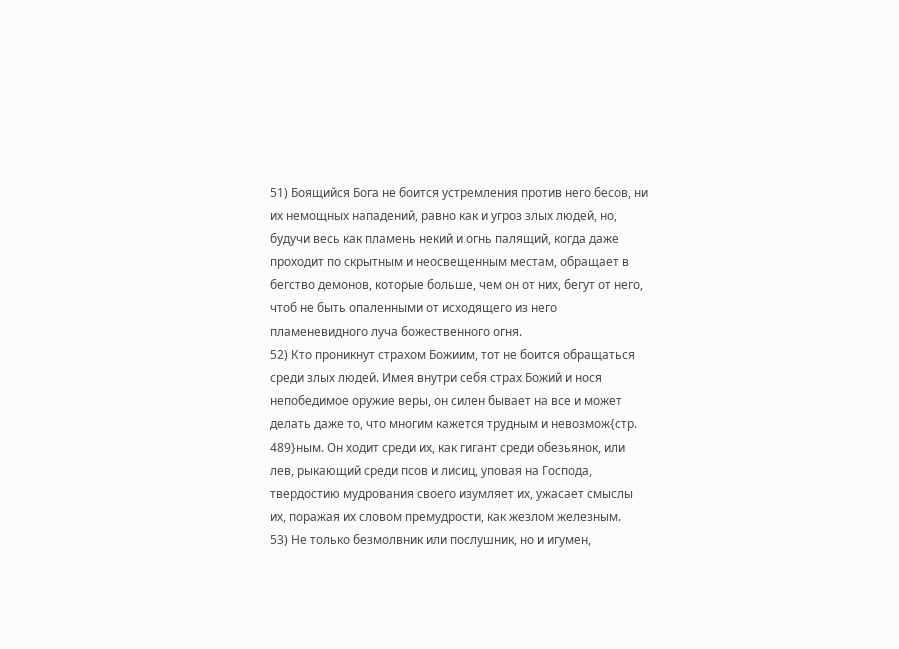51) Боящийся Бога не боится устремления против него бесов, ни их немощных нападений, равно как и угроз злых людей, но, будучи весь как пламень некий и огнь палящий, когда даже проходит по скрытным и неосвещенным местам, обращает в бегство демонов, которые больше, чем он от них, бегут от него, чтоб не быть опаленными от исходящего из него пламеневидного луча божественного огня.
52) Кто проникнут страхом Божиим, тот не боится обращаться среди злых людей. Имея внутри себя страх Божий и нося непобедимое оружие веры, он силен бывает на все и может делать даже то, что многим кажется трудным и невозмож{стр. 489}ным. Он ходит среди их, как гигант среди обезьянок, или лев, рыкающий среди псов и лисиц, уповая на Господа, твердостию мудрования своего изумляет их, ужасает смыслы их, поражая их словом премудрости, как жезлом железным.
53) Не только безмолвник или послушник, но и игумен,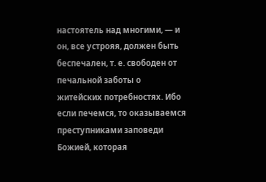настоятель над многими, — и он, все устрояя, должен быть беспечален, т. е. свободен от печальной заботы о житейских потребностях. Ибо если печемся, то оказываемся преступниками заповеди Божией, которая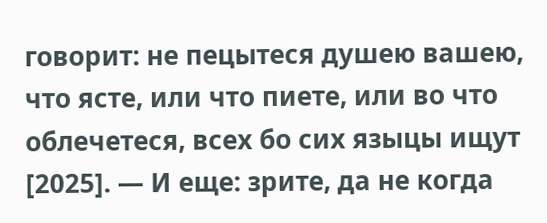говорит: не пецытеся душею вашею, что ясте, или что пиете, или во что облечетеся, всех бо сих языцы ищут [2025]. — И еще: зрите, да не когда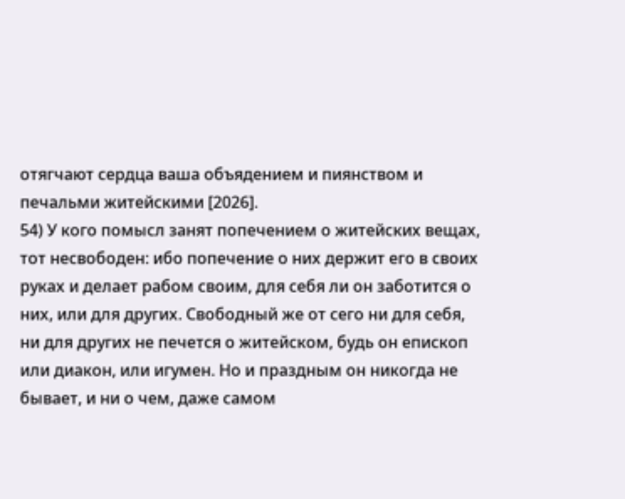отягчают сердца ваша объядением и пиянством и печальми житейскими [2026].
54) У кого помысл занят попечением о житейских вещах, тот несвободен: ибо попечение о них держит его в своих руках и делает рабом своим, для себя ли он заботится о них, или для других. Свободный же от сего ни для себя, ни для других не печется о житейском, будь он епископ или диакон, или игумен. Но и праздным он никогда не бывает, и ни о чем, даже самом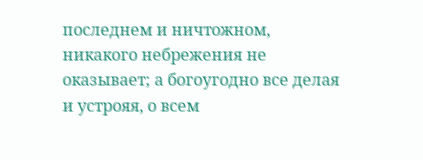последнем и ничтожном, никакого небрежения не оказывает; а богоугодно все делая и устрояя, о всем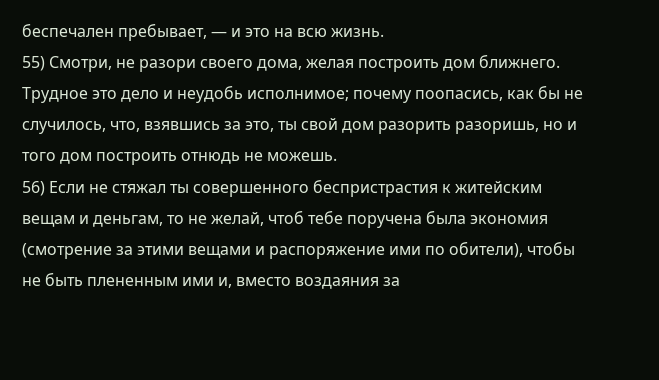беспечален пребывает, — и это на всю жизнь.
55) Смотри, не разори своего дома, желая построить дом ближнего. Трудное это дело и неудобь исполнимое; почему поопасись, как бы не случилось, что, взявшись за это, ты свой дом разорить разоришь, но и того дом построить отнюдь не можешь.
56) Если не стяжал ты совершенного беспристрастия к житейским вещам и деньгам, то не желай, чтоб тебе поручена была экономия (смотрение за этими вещами и распоряжение ими по обители), чтобы не быть плененным ими и, вместо воздаяния за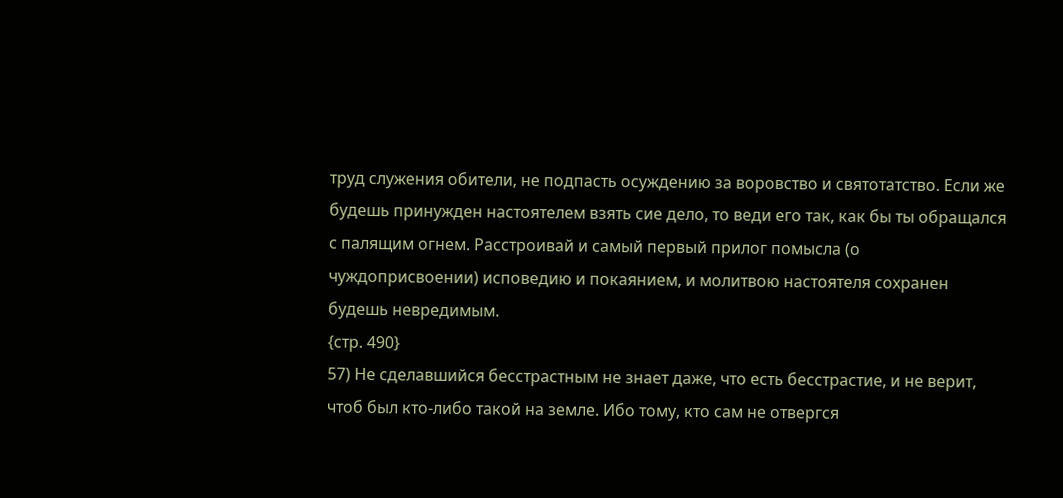труд служения обители, не подпасть осуждению за воровство и святотатство. Если же будешь принужден настоятелем взять сие дело, то веди его так, как бы ты обращался с палящим огнем. Расстроивай и самый первый прилог помысла (о чуждоприсвоении) исповедию и покаянием, и молитвою настоятеля сохранен будешь невредимым.
{стр. 490}
57) Не сделавшийся бесстрастным не знает даже, что есть бесстрастие, и не верит, чтоб был кто-либо такой на земле. Ибо тому, кто сам не отвергся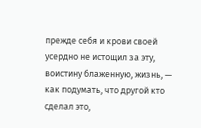прежде себя и крови своей усердно не истощил за эту, воистину блаженную, жизнь, — как подумать, что другой кто сделал это,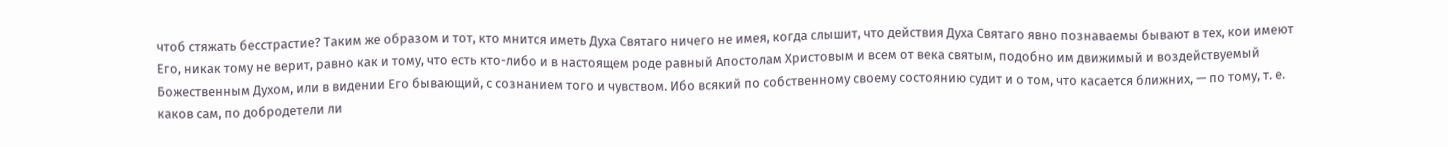чтоб стяжать бесстрастие? Таким же образом и тот, кто мнится иметь Духа Святаго ничего не имея, когда слышит, что действия Духа Святаго явно познаваемы бывают в тех, кои имеют Его, никак тому не верит, равно как и тому, что есть кто-либо и в настоящем роде равный Апостолам Христовым и всем от века святым, подобно им движимый и воздействуемый Божественным Духом, или в видении Его бывающий, с сознанием того и чувством. Ибо всякий по собственному своему состоянию судит и о том, что касается ближних, — по тому, т. е. каков сам, по добродетели ли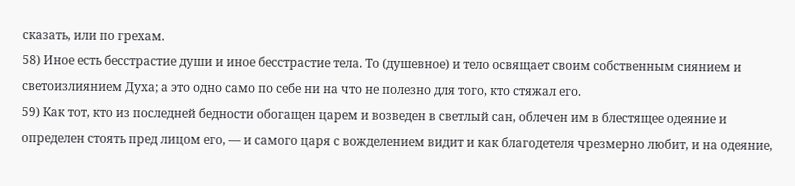сказать, или по грехам.
58) Иное есть бесстрастие души и иное бесстрастие тела. То (душевное) и тело освящает своим собственным сиянием и светоизлиянием Духа; а это одно само по себе ни на что не полезно для того, кто стяжал его.
59) Как тот, кто из последней бедности обогащен царем и возведен в светлый сан, облечен им в блестящее одеяние и определен стоять пред лицом его, — и самого царя с вожделением видит и как благодетеля чрезмерно любит, и на одеяние,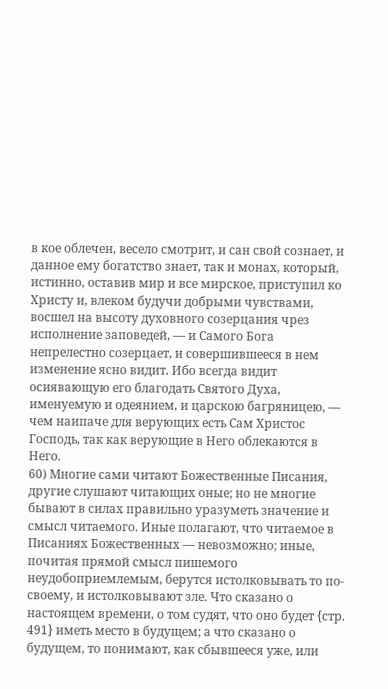в кое облечен, весело смотрит, и сан свой сознает, и данное ему богатство знает, так и монах, который, истинно, оставив мир и все мирское, приступил ко Христу и, влеком будучи добрыми чувствами, восшел на высоту духовного созерцания чрез исполнение заповедей, — и Самого Бога непрелестно созерцает, и совершившееся в нем изменение ясно видит. Ибо всегда видит осиявающую его благодать Святого Духа, именуемую и одеянием, и царскою багряницею, — чем наипаче для верующих есть Сам Христос Господь, так как верующие в Него облекаются в Него.
60) Многие сами читают Божественные Писания, другие слушают читающих оные; но не многие бывают в силах правильно уразуметь значение и смысл читаемого. Иные полагают, что читаемое в Писаниях Божественных — невозможно; иные, почитая прямой смысл пишемого неудобоприемлемым, берутся истолковывать то по-своему, и истолковывают зле. Что сказано о настоящем времени, о том судят, что оно будет {стр. 491} иметь место в будущем; а что сказано о будущем, то понимают, как сбывшееся уже, или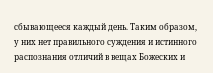сбывающееся каждый день. Таким образом, у них нет правильного суждения и истинного распознания отличий в вещах Божеских и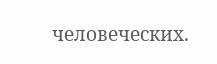человеческих.